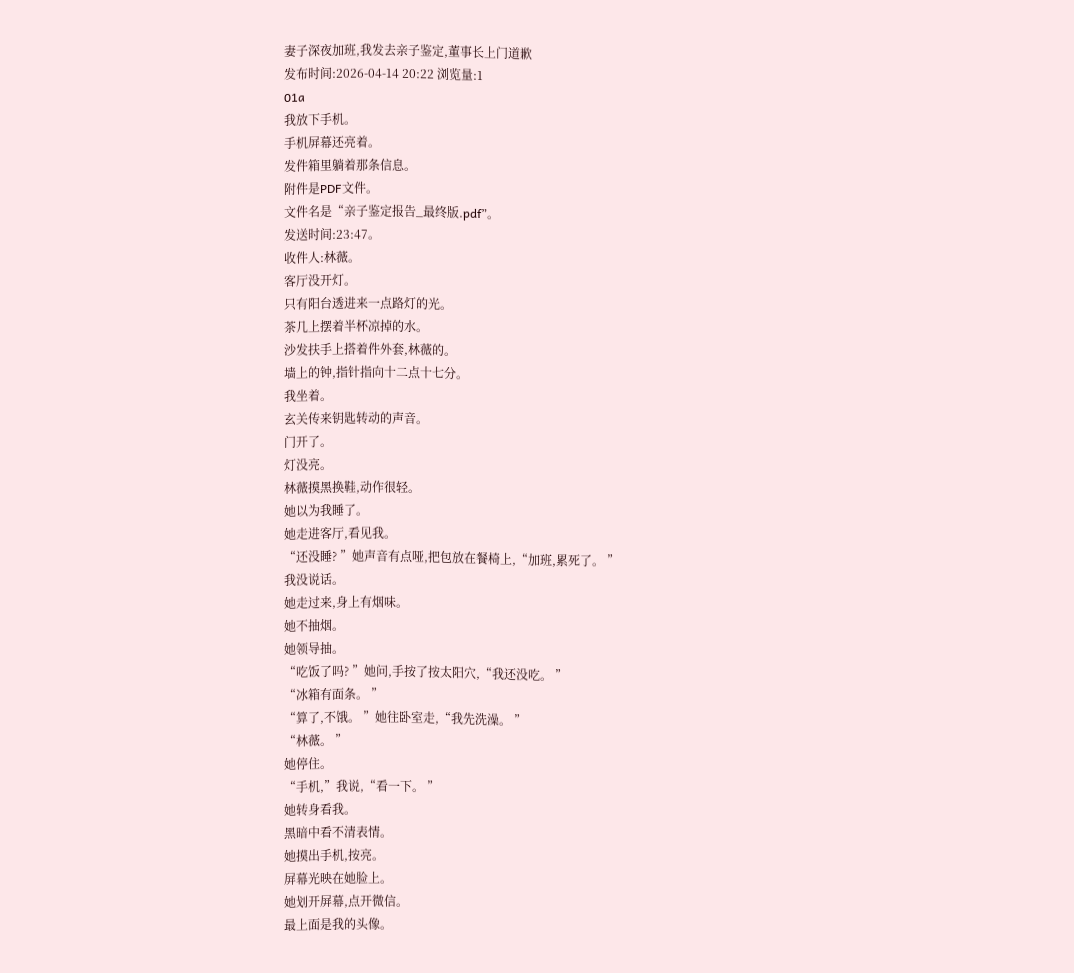妻子深夜加班,我发去亲子鉴定,董事长上门道歉
发布时间:2026-04-14 20:22 浏览量:1
01a
我放下手机。
手机屏幕还亮着。
发件箱里躺着那条信息。
附件是PDF文件。
文件名是“亲子鉴定报告_最终版.pdf”。
发送时间:23:47。
收件人:林薇。
客厅没开灯。
只有阳台透进来一点路灯的光。
茶几上摆着半杯凉掉的水。
沙发扶手上搭着件外套,林薇的。
墙上的钟,指针指向十二点十七分。
我坐着。
玄关传来钥匙转动的声音。
门开了。
灯没亮。
林薇摸黑换鞋,动作很轻。
她以为我睡了。
她走进客厅,看见我。
“还没睡? ”她声音有点哑,把包放在餐椅上,“加班,累死了。 ”
我没说话。
她走过来,身上有烟味。
她不抽烟。
她领导抽。
“吃饭了吗? ”她问,手按了按太阳穴,“我还没吃。 ”
“冰箱有面条。 ”
“算了,不饿。 ”她往卧室走,“我先洗澡。 ”
“林薇。 ”
她停住。
“手机,”我说,“看一下。 ”
她转身看我。
黑暗中看不清表情。
她摸出手机,按亮。
屏幕光映在她脸上。
她划开屏幕,点开微信。
最上面是我的头像。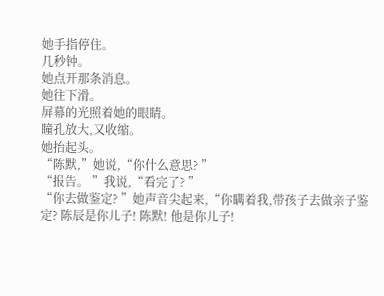她手指停住。
几秒钟。
她点开那条消息。
她往下滑。
屏幕的光照着她的眼睛。
瞳孔放大,又收缩。
她抬起头。
“陈默,”她说,“你什么意思? ”
“报告。 ”我说,“看完了? ”
“你去做鉴定? ”她声音尖起来,“你瞒着我,带孩子去做亲子鉴定? 陈辰是你儿子! 陈默! 他是你儿子!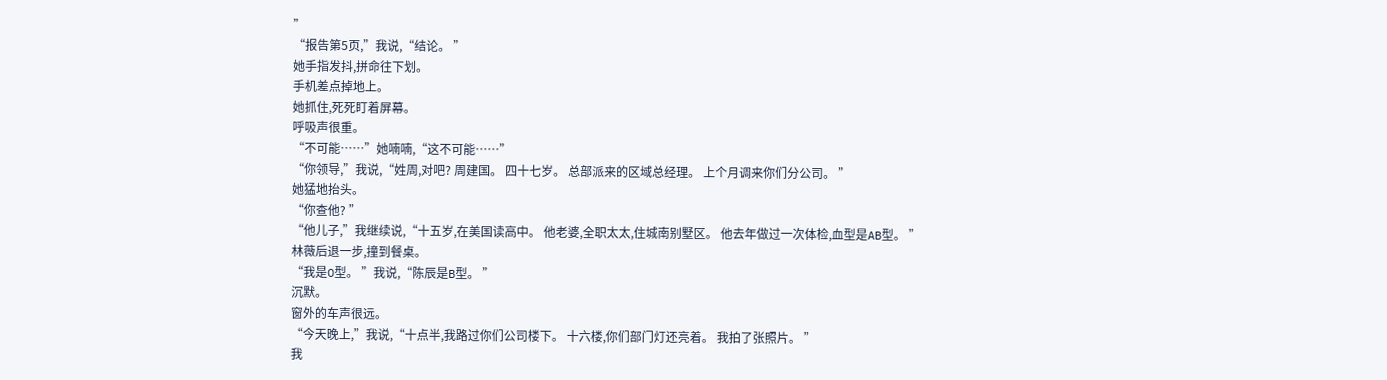”
“报告第5页,”我说,“结论。 ”
她手指发抖,拼命往下划。
手机差点掉地上。
她抓住,死死盯着屏幕。
呼吸声很重。
“不可能……”她喃喃,“这不可能……”
“你领导,”我说,“姓周,对吧? 周建国。 四十七岁。 总部派来的区域总经理。 上个月调来你们分公司。 ”
她猛地抬头。
“你查他? ”
“他儿子,”我继续说,“十五岁,在美国读高中。 他老婆,全职太太,住城南别墅区。 他去年做过一次体检,血型是AB型。 ”
林薇后退一步,撞到餐桌。
“我是O型。 ”我说,“陈辰是B型。 ”
沉默。
窗外的车声很远。
“今天晚上,”我说,“十点半,我路过你们公司楼下。 十六楼,你们部门灯还亮着。 我拍了张照片。 ”
我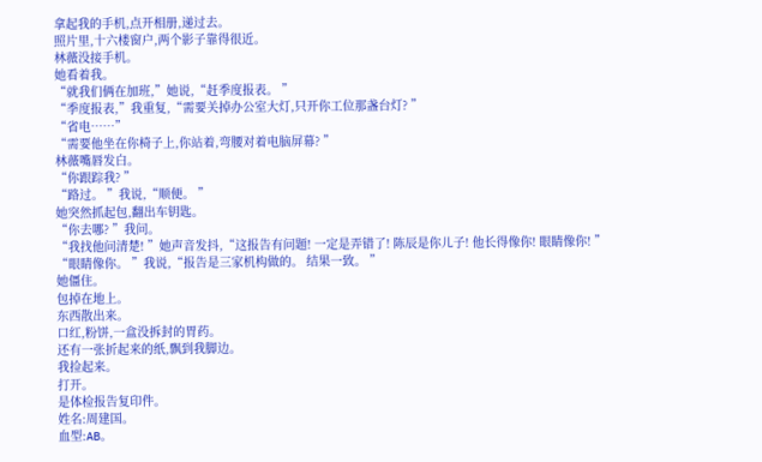拿起我的手机,点开相册,递过去。
照片里,十六楼窗户,两个影子靠得很近。
林薇没接手机。
她看着我。
“就我们俩在加班,”她说,“赶季度报表。 ”
“季度报表,”我重复,“需要关掉办公室大灯,只开你工位那盏台灯? ”
“省电……”
“需要他坐在你椅子上,你站着,弯腰对着电脑屏幕? ”
林薇嘴唇发白。
“你跟踪我? ”
“路过。 ”我说,“顺便。 ”
她突然抓起包,翻出车钥匙。
“你去哪? ”我问。
“我找他问清楚! ”她声音发抖,“这报告有问题! 一定是弄错了! 陈辰是你儿子! 他长得像你! 眼睛像你! ”
“眼睛像你。 ”我说,“报告是三家机构做的。 结果一致。 ”
她僵住。
包掉在地上。
东西散出来。
口红,粉饼,一盒没拆封的胃药。
还有一张折起来的纸,飘到我脚边。
我捡起来。
打开。
是体检报告复印件。
姓名:周建国。
血型:AB。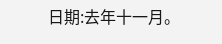日期:去年十一月。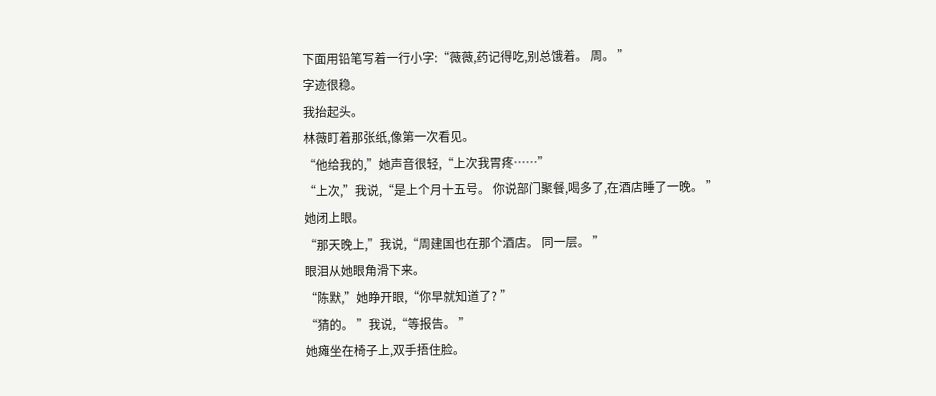下面用铅笔写着一行小字:“薇薇,药记得吃,别总饿着。 周。 ”
字迹很稳。
我抬起头。
林薇盯着那张纸,像第一次看见。
“他给我的,”她声音很轻,“上次我胃疼……”
“上次,”我说,“是上个月十五号。 你说部门聚餐,喝多了,在酒店睡了一晚。 ”
她闭上眼。
“那天晚上,”我说,“周建国也在那个酒店。 同一层。 ”
眼泪从她眼角滑下来。
“陈默,”她睁开眼,“你早就知道了? ”
“猜的。 ”我说,“等报告。 ”
她瘫坐在椅子上,双手捂住脸。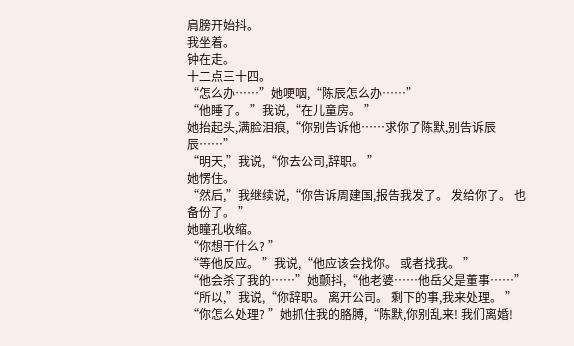肩膀开始抖。
我坐着。
钟在走。
十二点三十四。
“怎么办……”她哽咽,“陈辰怎么办……”
“他睡了。 ”我说,“在儿童房。 ”
她抬起头,满脸泪痕,“你别告诉他……求你了陈默,别告诉辰辰……”
“明天,”我说,“你去公司,辞职。 ”
她愣住。
“然后,”我继续说,“你告诉周建国,报告我发了。 发给你了。 也备份了。 ”
她瞳孔收缩。
“你想干什么? ”
“等他反应。 ”我说,“他应该会找你。 或者找我。 ”
“他会杀了我的……”她颤抖,“他老婆……他岳父是董事……”
“所以,”我说,“你辞职。 离开公司。 剩下的事,我来处理。 ”
“你怎么处理? ”她抓住我的胳膊,“陈默,你别乱来! 我们离婚!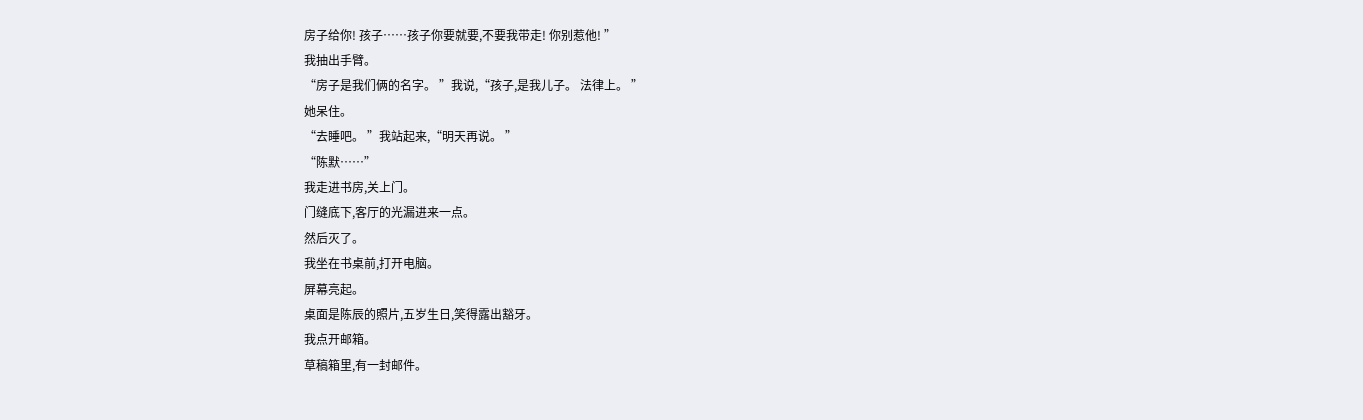房子给你! 孩子……孩子你要就要,不要我带走! 你别惹他! ”
我抽出手臂。
“房子是我们俩的名字。 ”我说,“孩子,是我儿子。 法律上。 ”
她呆住。
“去睡吧。 ”我站起来,“明天再说。 ”
“陈默……”
我走进书房,关上门。
门缝底下,客厅的光漏进来一点。
然后灭了。
我坐在书桌前,打开电脑。
屏幕亮起。
桌面是陈辰的照片,五岁生日,笑得露出豁牙。
我点开邮箱。
草稿箱里,有一封邮件。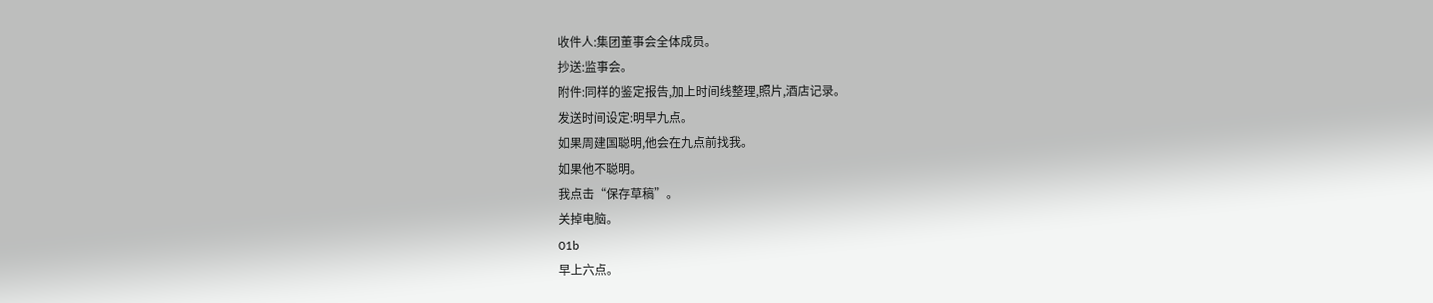收件人:集团董事会全体成员。
抄送:监事会。
附件:同样的鉴定报告,加上时间线整理,照片,酒店记录。
发送时间设定:明早九点。
如果周建国聪明,他会在九点前找我。
如果他不聪明。
我点击“保存草稿”。
关掉电脑。
01b
早上六点。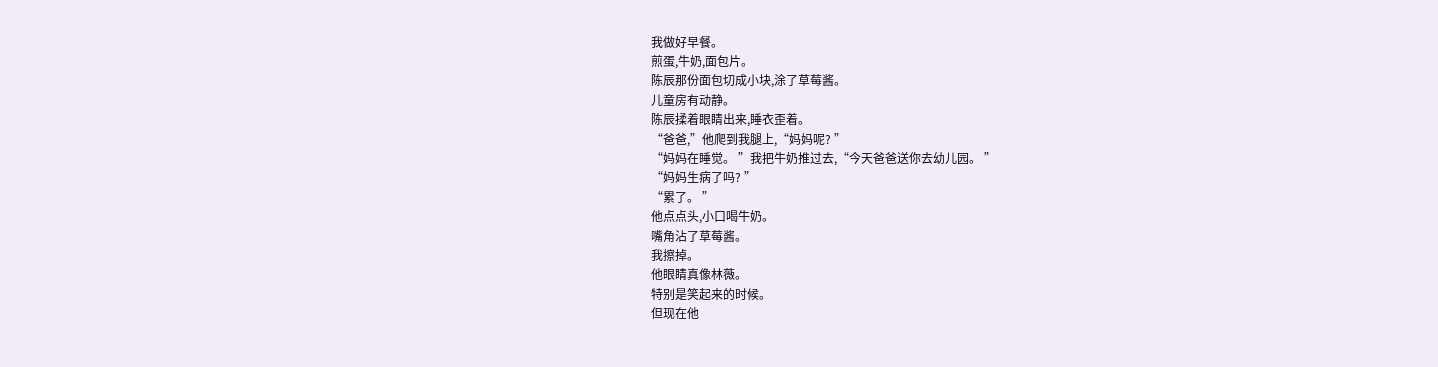我做好早餐。
煎蛋,牛奶,面包片。
陈辰那份面包切成小块,涂了草莓酱。
儿童房有动静。
陈辰揉着眼睛出来,睡衣歪着。
“爸爸,”他爬到我腿上,“妈妈呢? ”
“妈妈在睡觉。 ”我把牛奶推过去,“今天爸爸送你去幼儿园。 ”
“妈妈生病了吗? ”
“累了。 ”
他点点头,小口喝牛奶。
嘴角沾了草莓酱。
我擦掉。
他眼睛真像林薇。
特别是笑起来的时候。
但现在他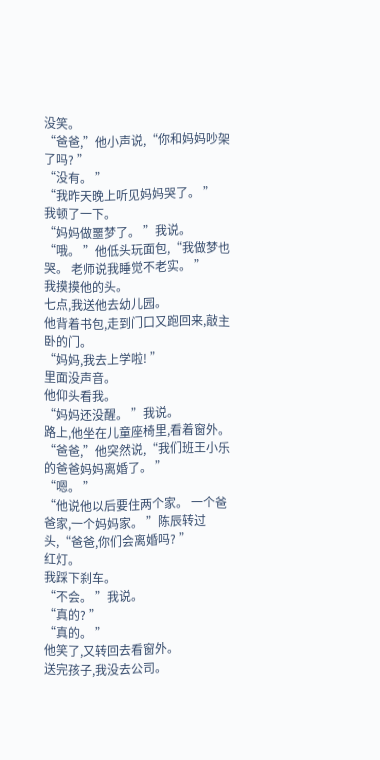没笑。
“爸爸,”他小声说,“你和妈妈吵架了吗? ”
“没有。 ”
“我昨天晚上听见妈妈哭了。 ”
我顿了一下。
“妈妈做噩梦了。 ”我说。
“哦。 ”他低头玩面包,“我做梦也哭。 老师说我睡觉不老实。 ”
我摸摸他的头。
七点,我送他去幼儿园。
他背着书包,走到门口又跑回来,敲主卧的门。
“妈妈,我去上学啦! ”
里面没声音。
他仰头看我。
“妈妈还没醒。 ”我说。
路上,他坐在儿童座椅里,看着窗外。
“爸爸,”他突然说,“我们班王小乐的爸爸妈妈离婚了。 ”
“嗯。 ”
“他说他以后要住两个家。 一个爸爸家,一个妈妈家。 ”陈辰转过头,“爸爸,你们会离婚吗? ”
红灯。
我踩下刹车。
“不会。 ”我说。
“真的? ”
“真的。 ”
他笑了,又转回去看窗外。
送完孩子,我没去公司。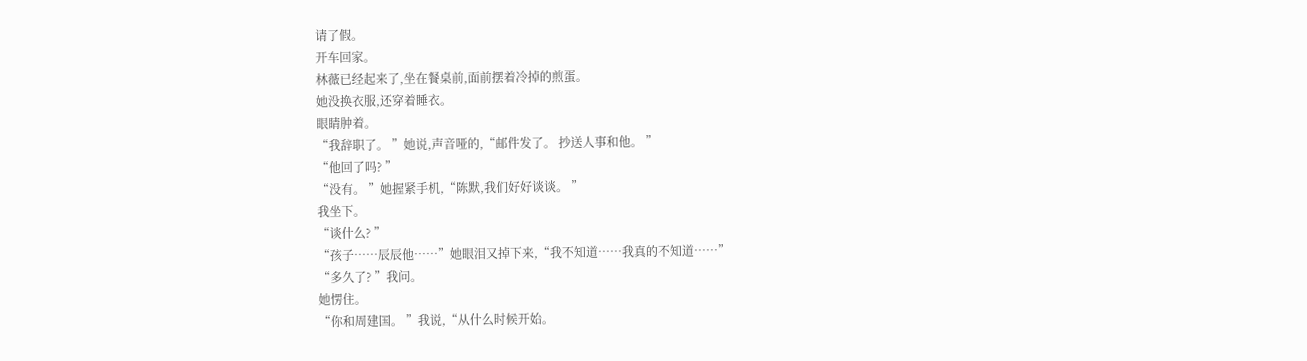请了假。
开车回家。
林薇已经起来了,坐在餐桌前,面前摆着冷掉的煎蛋。
她没换衣服,还穿着睡衣。
眼睛肿着。
“我辞职了。 ”她说,声音哑的,“邮件发了。 抄送人事和他。 ”
“他回了吗? ”
“没有。 ”她握紧手机,“陈默,我们好好谈谈。 ”
我坐下。
“谈什么? ”
“孩子……辰辰他……”她眼泪又掉下来,“我不知道……我真的不知道……”
“多久了? ”我问。
她愣住。
“你和周建国。 ”我说,“从什么时候开始。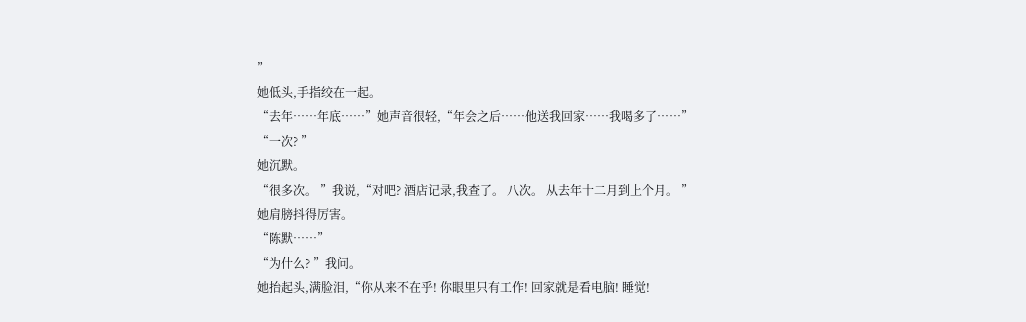”
她低头,手指绞在一起。
“去年……年底……”她声音很轻,“年会之后……他送我回家……我喝多了……”
“一次? ”
她沉默。
“很多次。 ”我说,“对吧? 酒店记录,我查了。 八次。 从去年十二月到上个月。 ”
她肩膀抖得厉害。
“陈默……”
“为什么? ”我问。
她抬起头,满脸泪,“你从来不在乎! 你眼里只有工作! 回家就是看电脑! 睡觉!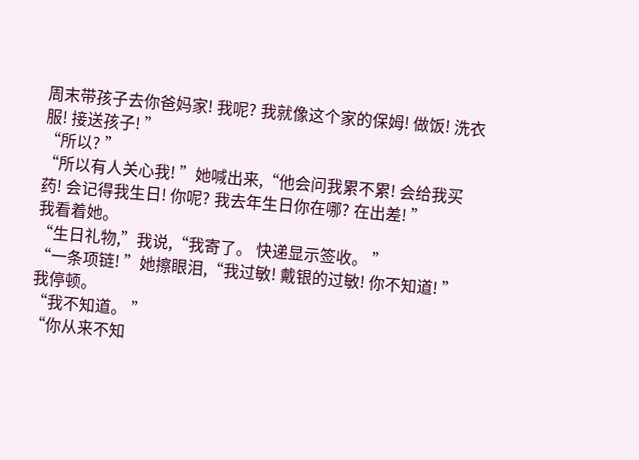周末带孩子去你爸妈家! 我呢? 我就像这个家的保姆! 做饭! 洗衣服! 接送孩子! ”
“所以? ”
“所以有人关心我! ”她喊出来,“他会问我累不累! 会给我买药! 会记得我生日! 你呢? 我去年生日你在哪? 在出差! ”
我看着她。
“生日礼物,”我说,“我寄了。 快递显示签收。 ”
“一条项链! ”她擦眼泪,“我过敏! 戴银的过敏! 你不知道! ”
我停顿。
“我不知道。 ”
“你从来不知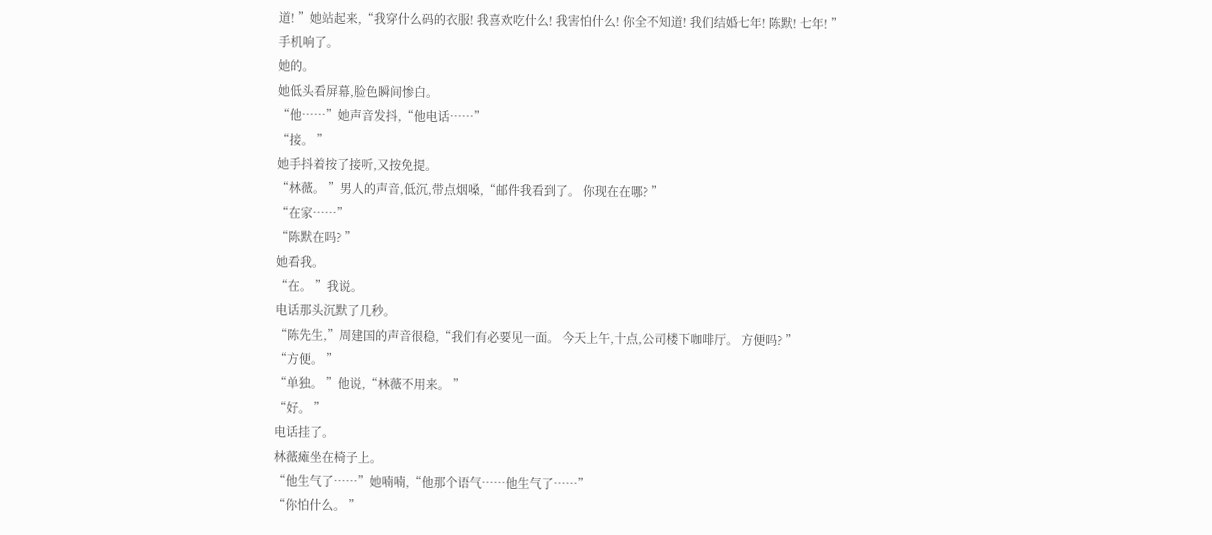道! ”她站起来,“我穿什么码的衣服! 我喜欢吃什么! 我害怕什么! 你全不知道! 我们结婚七年! 陈默! 七年! ”
手机响了。
她的。
她低头看屏幕,脸色瞬间惨白。
“他……”她声音发抖,“他电话……”
“接。 ”
她手抖着按了接听,又按免提。
“林薇。 ”男人的声音,低沉,带点烟嗓,“邮件我看到了。 你现在在哪? ”
“在家……”
“陈默在吗? ”
她看我。
“在。 ”我说。
电话那头沉默了几秒。
“陈先生,”周建国的声音很稳,“我们有必要见一面。 今天上午,十点,公司楼下咖啡厅。 方便吗? ”
“方便。 ”
“单独。 ”他说,“林薇不用来。 ”
“好。 ”
电话挂了。
林薇瘫坐在椅子上。
“他生气了……”她喃喃,“他那个语气……他生气了……”
“你怕什么。 ”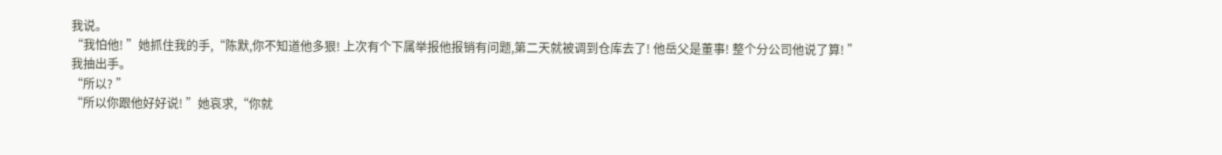我说。
“我怕他! ”她抓住我的手,“陈默,你不知道他多狠! 上次有个下属举报他报销有问题,第二天就被调到仓库去了! 他岳父是董事! 整个分公司他说了算! ”
我抽出手。
“所以? ”
“所以你跟他好好说! ”她哀求,“你就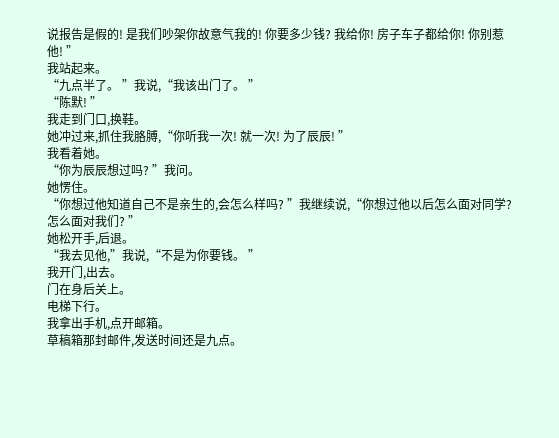说报告是假的! 是我们吵架你故意气我的! 你要多少钱? 我给你! 房子车子都给你! 你别惹他! ”
我站起来。
“九点半了。 ”我说,“我该出门了。 ”
“陈默! ”
我走到门口,换鞋。
她冲过来,抓住我胳膊,“你听我一次! 就一次! 为了辰辰! ”
我看着她。
“你为辰辰想过吗? ”我问。
她愣住。
“你想过他知道自己不是亲生的,会怎么样吗? ”我继续说,“你想过他以后怎么面对同学? 怎么面对我们? ”
她松开手,后退。
“我去见他,”我说,“不是为你要钱。 ”
我开门,出去。
门在身后关上。
电梯下行。
我拿出手机,点开邮箱。
草稿箱那封邮件,发送时间还是九点。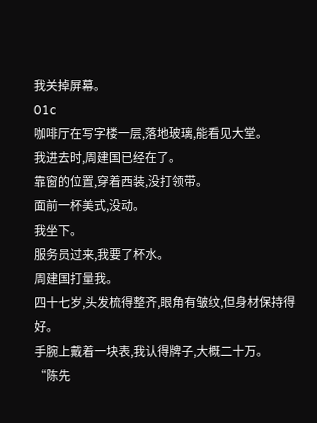我关掉屏幕。
01c
咖啡厅在写字楼一层,落地玻璃,能看见大堂。
我进去时,周建国已经在了。
靠窗的位置,穿着西装,没打领带。
面前一杯美式,没动。
我坐下。
服务员过来,我要了杯水。
周建国打量我。
四十七岁,头发梳得整齐,眼角有皱纹,但身材保持得好。
手腕上戴着一块表,我认得牌子,大概二十万。
“陈先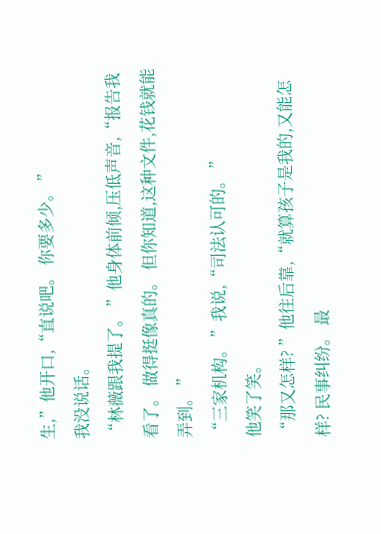生,”他开口,“直说吧。 你要多少。 ”
我没说话。
“林薇跟我提了。 ”他身体前倾,压低声音,“报告我看了。 做得挺像真的。 但你知道,这种文件,花钱就能弄到。 ”
“三家机构。 ”我说,“司法认可的。 ”
他笑了笑。
“那又怎样? ”他往后靠,“就算孩子是我的,又能怎样? 民事纠纷。 最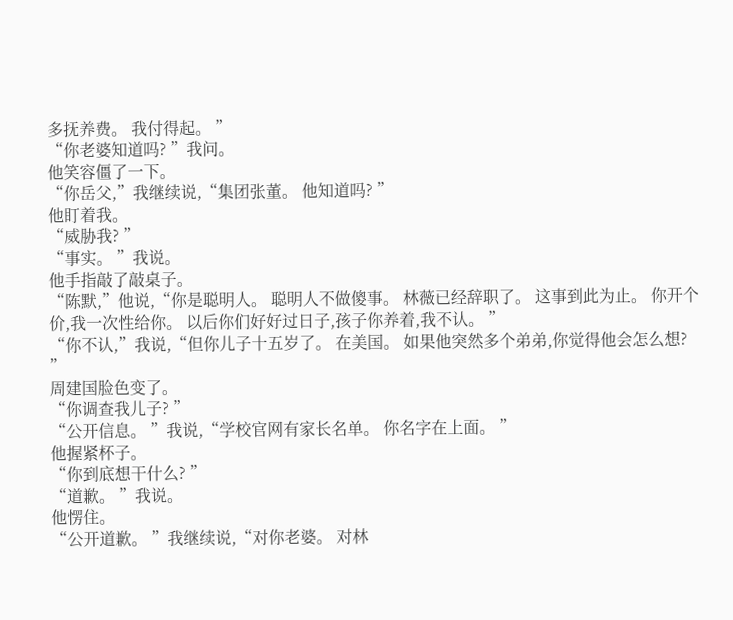多抚养费。 我付得起。 ”
“你老婆知道吗? ”我问。
他笑容僵了一下。
“你岳父,”我继续说,“集团张董。 他知道吗? ”
他盯着我。
“威胁我? ”
“事实。 ”我说。
他手指敲了敲桌子。
“陈默,”他说,“你是聪明人。 聪明人不做傻事。 林薇已经辞职了。 这事到此为止。 你开个价,我一次性给你。 以后你们好好过日子,孩子你养着,我不认。 ”
“你不认,”我说,“但你儿子十五岁了。 在美国。 如果他突然多个弟弟,你觉得他会怎么想? ”
周建国脸色变了。
“你调查我儿子? ”
“公开信息。 ”我说,“学校官网有家长名单。 你名字在上面。 ”
他握紧杯子。
“你到底想干什么? ”
“道歉。 ”我说。
他愣住。
“公开道歉。 ”我继续说,“对你老婆。 对林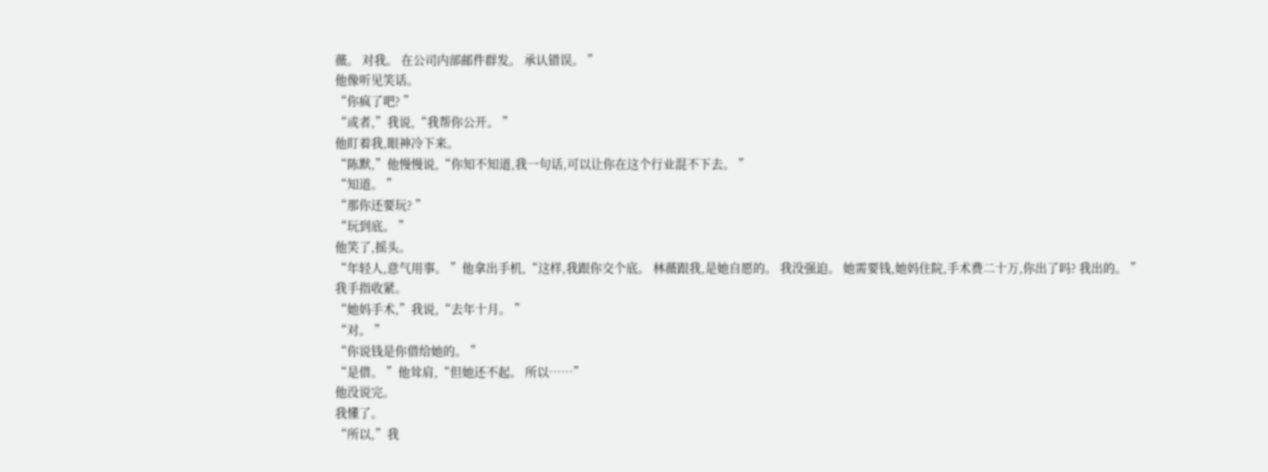薇。 对我。 在公司内部邮件群发。 承认错误。 ”
他像听见笑话。
“你疯了吧? ”
“或者,”我说,“我帮你公开。 ”
他盯着我,眼神冷下来。
“陈默,”他慢慢说,“你知不知道,我一句话,可以让你在这个行业混不下去。 ”
“知道。 ”
“那你还要玩? ”
“玩到底。 ”
他笑了,摇头。
“年轻人,意气用事。 ”他拿出手机,“这样,我跟你交个底。 林薇跟我,是她自愿的。 我没强迫。 她需要钱,她妈住院,手术费二十万,你出了吗? 我出的。 ”
我手指收紧。
“她妈手术,”我说,“去年十月。 ”
“对。 ”
“你说钱是你借给她的。 ”
“是借。 ”他耸肩,“但她还不起。 所以……”
他没说完。
我懂了。
“所以,”我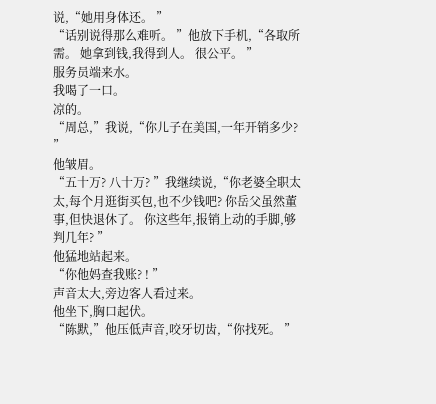说,“她用身体还。 ”
“话别说得那么难听。 ”他放下手机,“各取所需。 她拿到钱,我得到人。 很公平。 ”
服务员端来水。
我喝了一口。
凉的。
“周总,”我说,“你儿子在美国,一年开销多少? ”
他皱眉。
“五十万? 八十万? ”我继续说,“你老婆全职太太,每个月逛街买包,也不少钱吧? 你岳父虽然董事,但快退休了。 你这些年,报销上动的手脚,够判几年? ”
他猛地站起来。
“你他妈查我账? ! ”
声音太大,旁边客人看过来。
他坐下,胸口起伏。
“陈默,”他压低声音,咬牙切齿,“你找死。 ”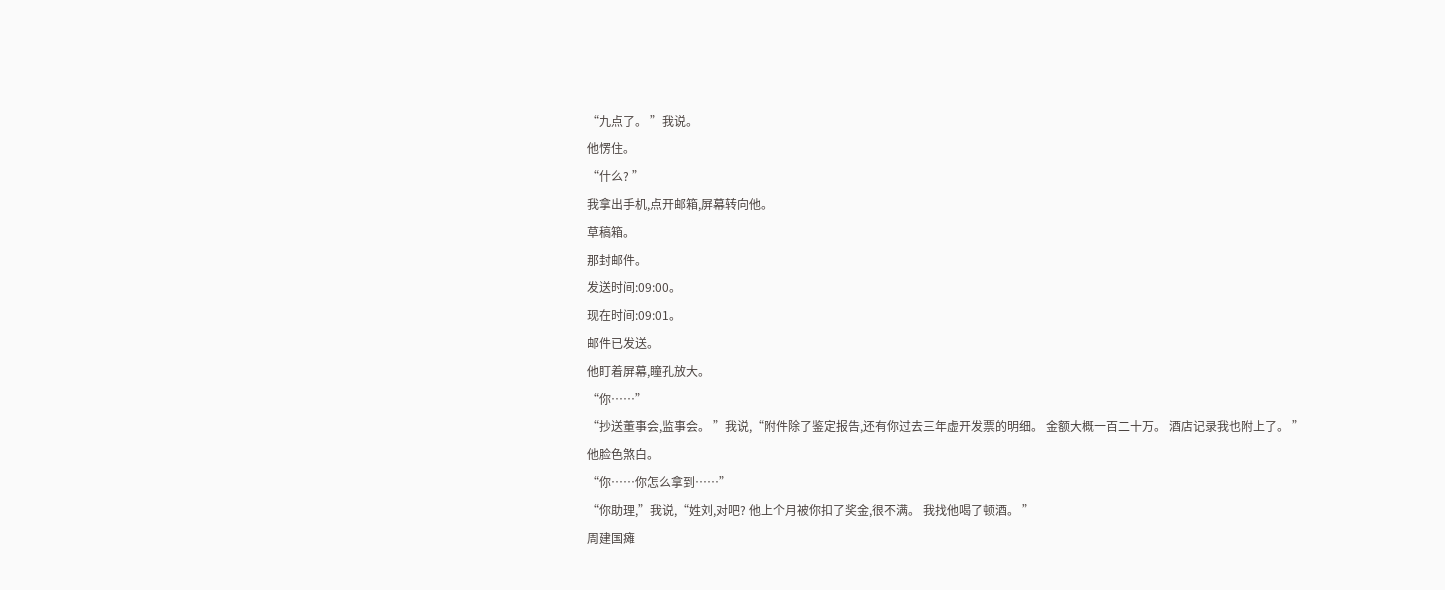“九点了。 ”我说。
他愣住。
“什么? ”
我拿出手机,点开邮箱,屏幕转向他。
草稿箱。
那封邮件。
发送时间:09:00。
现在时间:09:01。
邮件已发送。
他盯着屏幕,瞳孔放大。
“你……”
“抄送董事会,监事会。 ”我说,“附件除了鉴定报告,还有你过去三年虚开发票的明细。 金额大概一百二十万。 酒店记录我也附上了。 ”
他脸色煞白。
“你……你怎么拿到……”
“你助理,”我说,“姓刘,对吧? 他上个月被你扣了奖金,很不满。 我找他喝了顿酒。 ”
周建国瘫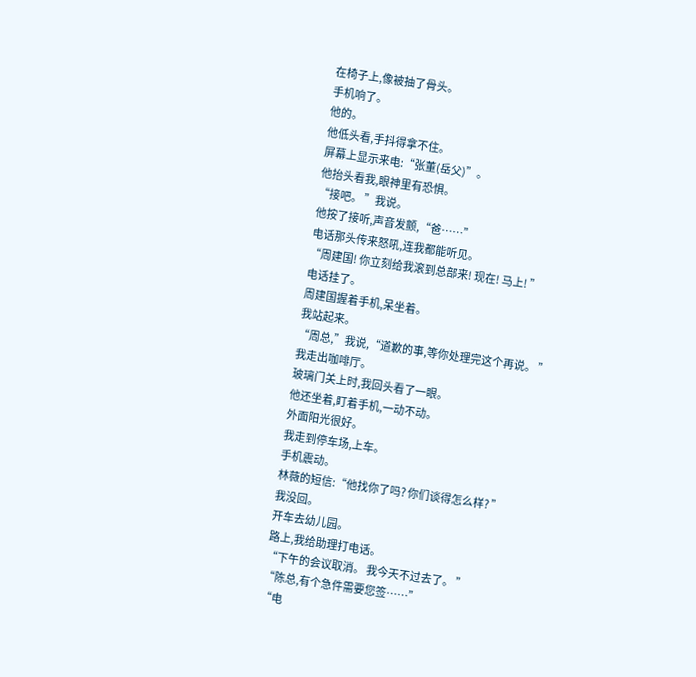在椅子上,像被抽了骨头。
手机响了。
他的。
他低头看,手抖得拿不住。
屏幕上显示来电:“张董(岳父)”。
他抬头看我,眼神里有恐惧。
“接吧。 ”我说。
他按了接听,声音发颤,“爸……”
电话那头传来怒吼,连我都能听见。
“周建国! 你立刻给我滚到总部来! 现在! 马上! ”
电话挂了。
周建国握着手机,呆坐着。
我站起来。
“周总,”我说,“道歉的事,等你处理完这个再说。 ”
我走出咖啡厅。
玻璃门关上时,我回头看了一眼。
他还坐着,盯着手机,一动不动。
外面阳光很好。
我走到停车场,上车。
手机震动。
林薇的短信:“他找你了吗? 你们谈得怎么样? ”
我没回。
开车去幼儿园。
路上,我给助理打电话。
“下午的会议取消。 我今天不过去了。 ”
“陈总,有个急件需要您签……”
“电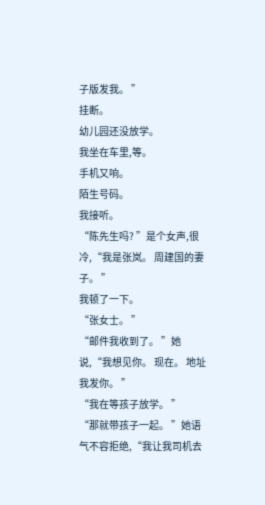子版发我。 ”
挂断。
幼儿园还没放学。
我坐在车里,等。
手机又响。
陌生号码。
我接听。
“陈先生吗? ”是个女声,很冷,“我是张岚。 周建国的妻子。 ”
我顿了一下。
“张女士。 ”
“邮件我收到了。 ”她说,“我想见你。 现在。 地址我发你。 ”
“我在等孩子放学。 ”
“那就带孩子一起。 ”她语气不容拒绝,“我让我司机去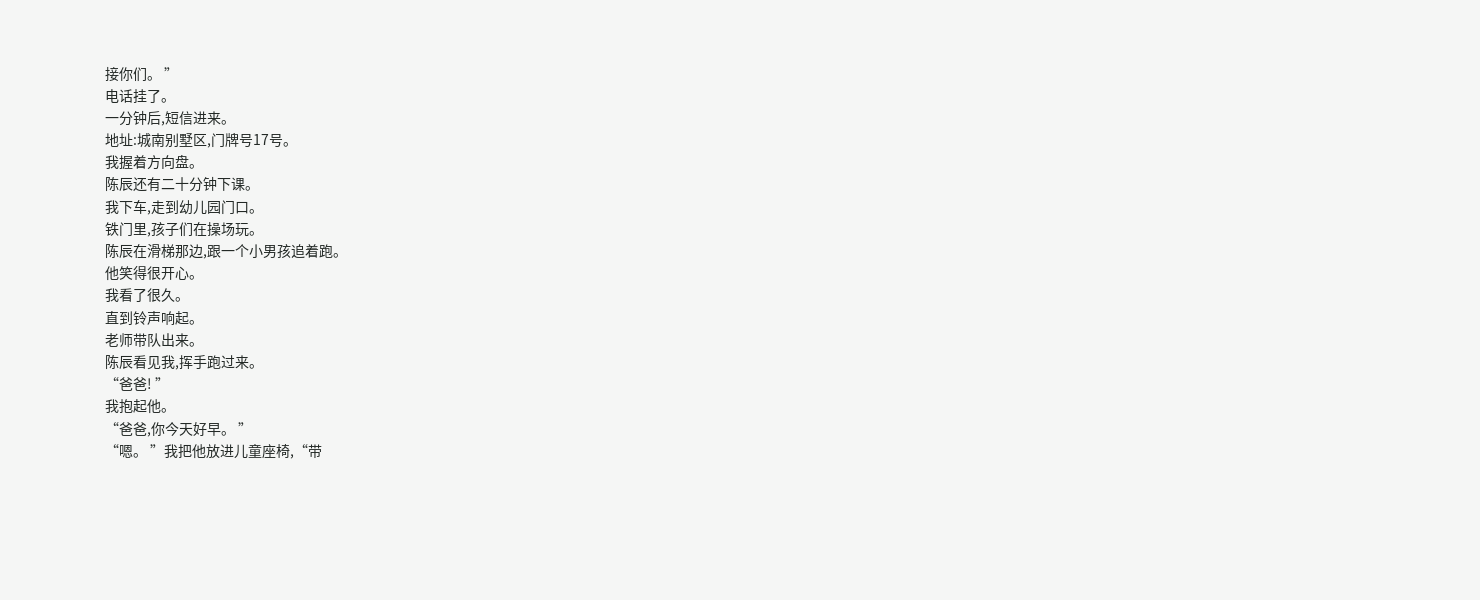接你们。 ”
电话挂了。
一分钟后,短信进来。
地址:城南别墅区,门牌号17号。
我握着方向盘。
陈辰还有二十分钟下课。
我下车,走到幼儿园门口。
铁门里,孩子们在操场玩。
陈辰在滑梯那边,跟一个小男孩追着跑。
他笑得很开心。
我看了很久。
直到铃声响起。
老师带队出来。
陈辰看见我,挥手跑过来。
“爸爸! ”
我抱起他。
“爸爸,你今天好早。 ”
“嗯。 ”我把他放进儿童座椅,“带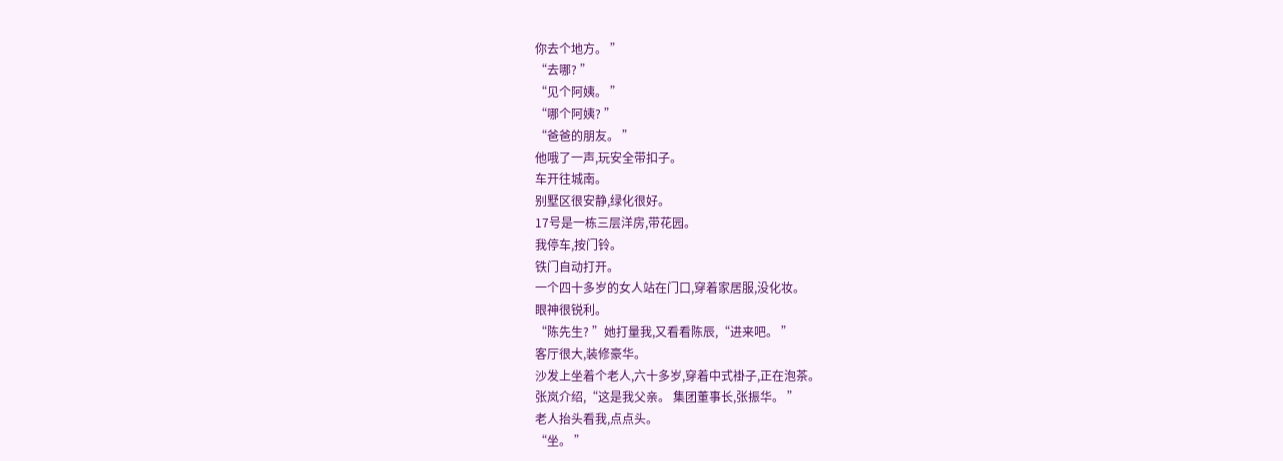你去个地方。 ”
“去哪? ”
“见个阿姨。 ”
“哪个阿姨? ”
“爸爸的朋友。 ”
他哦了一声,玩安全带扣子。
车开往城南。
别墅区很安静,绿化很好。
17号是一栋三层洋房,带花园。
我停车,按门铃。
铁门自动打开。
一个四十多岁的女人站在门口,穿着家居服,没化妆。
眼神很锐利。
“陈先生? ”她打量我,又看看陈辰,“进来吧。 ”
客厅很大,装修豪华。
沙发上坐着个老人,六十多岁,穿着中式褂子,正在泡茶。
张岚介绍,“这是我父亲。 集团董事长,张振华。 ”
老人抬头看我,点点头。
“坐。 ”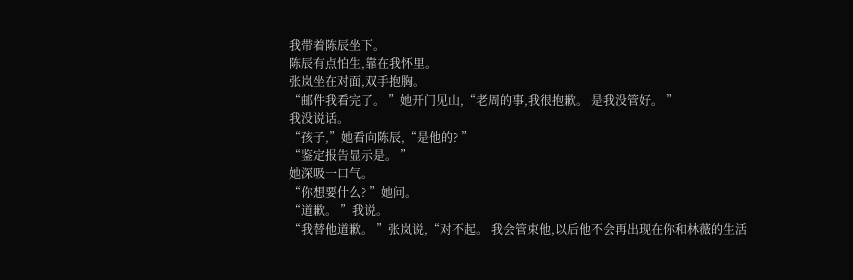我带着陈辰坐下。
陈辰有点怕生,靠在我怀里。
张岚坐在对面,双手抱胸。
“邮件我看完了。 ”她开门见山,“老周的事,我很抱歉。 是我没管好。 ”
我没说话。
“孩子,”她看向陈辰,“是他的? ”
“鉴定报告显示是。 ”
她深吸一口气。
“你想要什么? ”她问。
“道歉。 ”我说。
“我替他道歉。 ”张岚说,“对不起。 我会管束他,以后他不会再出现在你和林薇的生活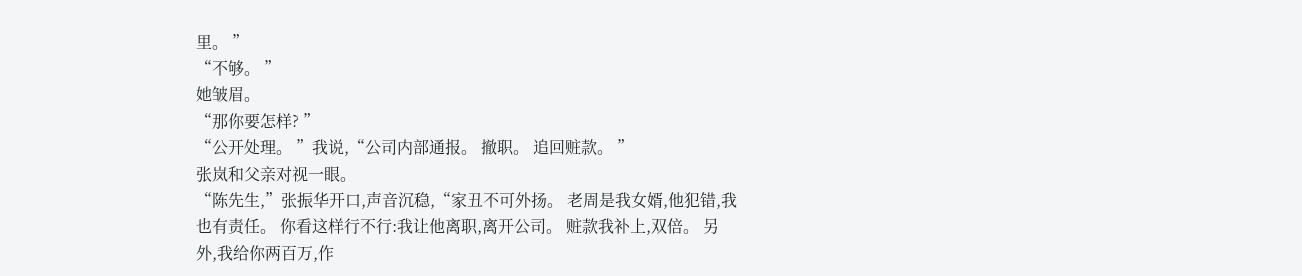里。 ”
“不够。 ”
她皱眉。
“那你要怎样? ”
“公开处理。 ”我说,“公司内部通报。 撤职。 追回赃款。 ”
张岚和父亲对视一眼。
“陈先生,”张振华开口,声音沉稳,“家丑不可外扬。 老周是我女婿,他犯错,我也有责任。 你看这样行不行:我让他离职,离开公司。 赃款我补上,双倍。 另外,我给你两百万,作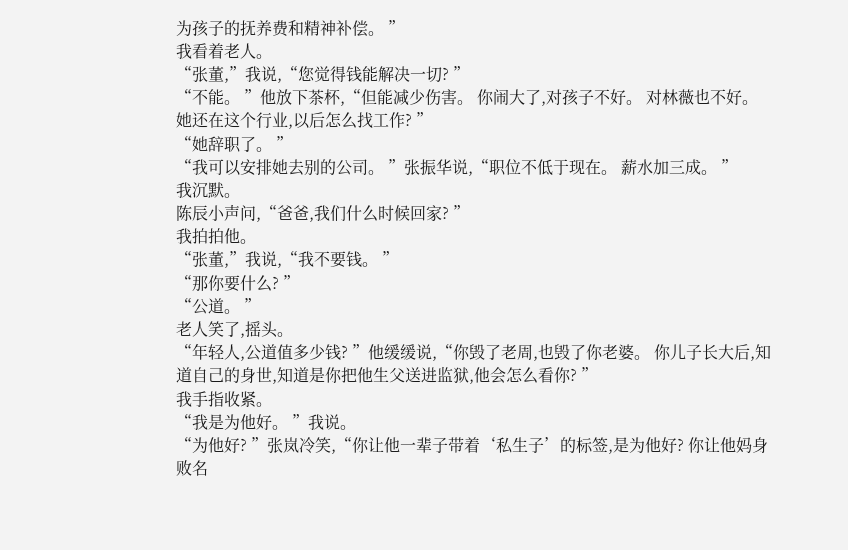为孩子的抚养费和精神补偿。 ”
我看着老人。
“张董,”我说,“您觉得钱能解决一切? ”
“不能。 ”他放下茶杯,“但能减少伤害。 你闹大了,对孩子不好。 对林薇也不好。 她还在这个行业,以后怎么找工作? ”
“她辞职了。 ”
“我可以安排她去别的公司。 ”张振华说,“职位不低于现在。 薪水加三成。 ”
我沉默。
陈辰小声问,“爸爸,我们什么时候回家? ”
我拍拍他。
“张董,”我说,“我不要钱。 ”
“那你要什么? ”
“公道。 ”
老人笑了,摇头。
“年轻人,公道值多少钱? ”他缓缓说,“你毁了老周,也毁了你老婆。 你儿子长大后,知道自己的身世,知道是你把他生父送进监狱,他会怎么看你? ”
我手指收紧。
“我是为他好。 ”我说。
“为他好? ”张岚冷笑,“你让他一辈子带着‘私生子’的标签,是为他好? 你让他妈身败名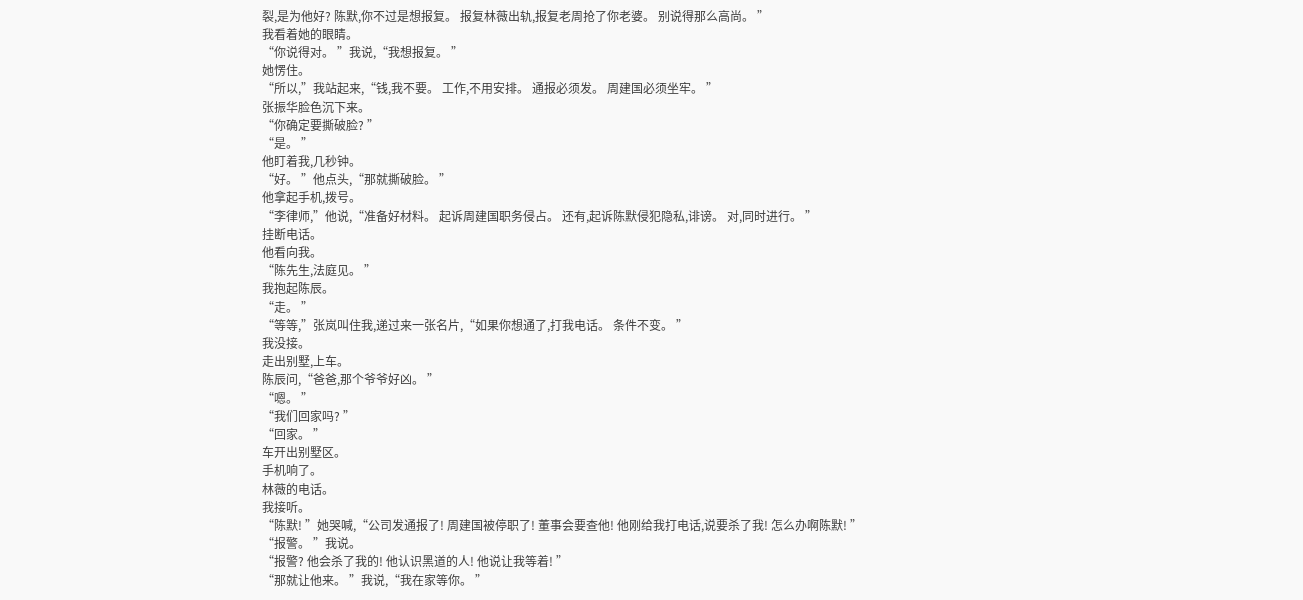裂,是为他好? 陈默,你不过是想报复。 报复林薇出轨,报复老周抢了你老婆。 别说得那么高尚。 ”
我看着她的眼睛。
“你说得对。 ”我说,“我想报复。 ”
她愣住。
“所以,”我站起来,“钱,我不要。 工作,不用安排。 通报必须发。 周建国必须坐牢。 ”
张振华脸色沉下来。
“你确定要撕破脸? ”
“是。 ”
他盯着我,几秒钟。
“好。 ”他点头,“那就撕破脸。 ”
他拿起手机,拨号。
“李律师,”他说,“准备好材料。 起诉周建国职务侵占。 还有,起诉陈默侵犯隐私,诽谤。 对,同时进行。 ”
挂断电话。
他看向我。
“陈先生,法庭见。 ”
我抱起陈辰。
“走。 ”
“等等,”张岚叫住我,递过来一张名片,“如果你想通了,打我电话。 条件不变。 ”
我没接。
走出别墅,上车。
陈辰问,“爸爸,那个爷爷好凶。 ”
“嗯。 ”
“我们回家吗? ”
“回家。 ”
车开出别墅区。
手机响了。
林薇的电话。
我接听。
“陈默! ”她哭喊,“公司发通报了! 周建国被停职了! 董事会要查他! 他刚给我打电话,说要杀了我! 怎么办啊陈默! ”
“报警。 ”我说。
“报警? 他会杀了我的! 他认识黑道的人! 他说让我等着! ”
“那就让他来。 ”我说,“我在家等你。 ”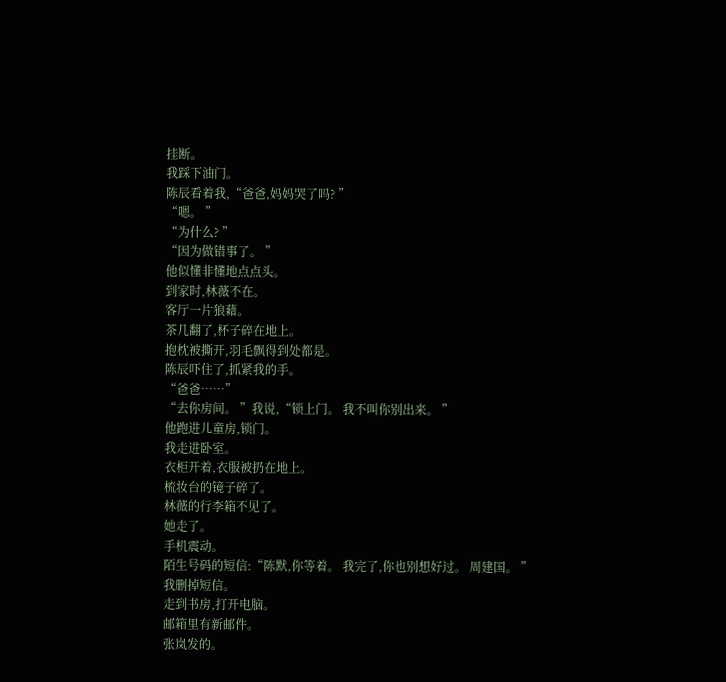挂断。
我踩下油门。
陈辰看着我,“爸爸,妈妈哭了吗? ”
“嗯。 ”
“为什么? ”
“因为做错事了。 ”
他似懂非懂地点点头。
到家时,林薇不在。
客厅一片狼藉。
茶几翻了,杯子碎在地上。
抱枕被撕开,羽毛飘得到处都是。
陈辰吓住了,抓紧我的手。
“爸爸……”
“去你房间。 ”我说,“锁上门。 我不叫你别出来。 ”
他跑进儿童房,锁门。
我走进卧室。
衣柜开着,衣服被扔在地上。
梳妆台的镜子碎了。
林薇的行李箱不见了。
她走了。
手机震动。
陌生号码的短信:“陈默,你等着。 我完了,你也别想好过。 周建国。 ”
我删掉短信。
走到书房,打开电脑。
邮箱里有新邮件。
张岚发的。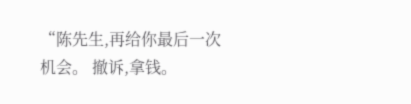“陈先生,再给你最后一次机会。 撤诉,拿钱。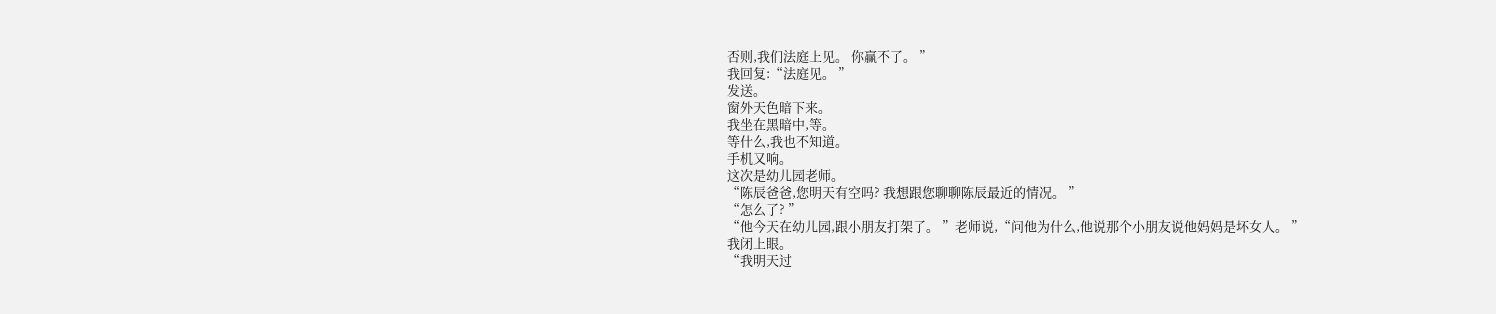否则,我们法庭上见。 你赢不了。 ”
我回复:“法庭见。 ”
发送。
窗外天色暗下来。
我坐在黑暗中,等。
等什么,我也不知道。
手机又响。
这次是幼儿园老师。
“陈辰爸爸,您明天有空吗? 我想跟您聊聊陈辰最近的情况。 ”
“怎么了? ”
“他今天在幼儿园,跟小朋友打架了。 ”老师说,“问他为什么,他说那个小朋友说他妈妈是坏女人。 ”
我闭上眼。
“我明天过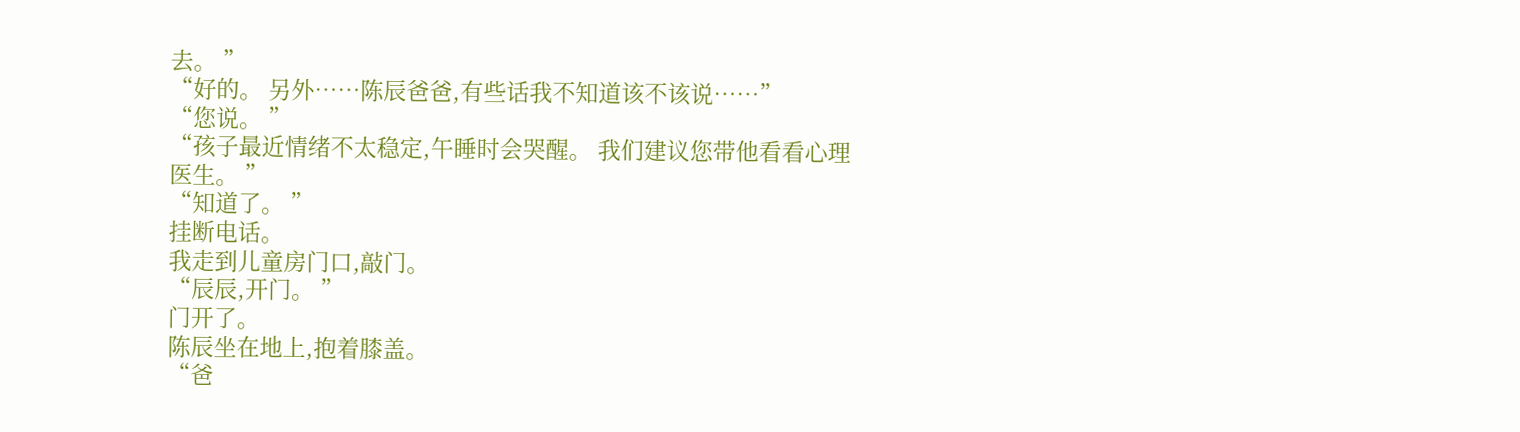去。 ”
“好的。 另外……陈辰爸爸,有些话我不知道该不该说……”
“您说。 ”
“孩子最近情绪不太稳定,午睡时会哭醒。 我们建议您带他看看心理医生。 ”
“知道了。 ”
挂断电话。
我走到儿童房门口,敲门。
“辰辰,开门。 ”
门开了。
陈辰坐在地上,抱着膝盖。
“爸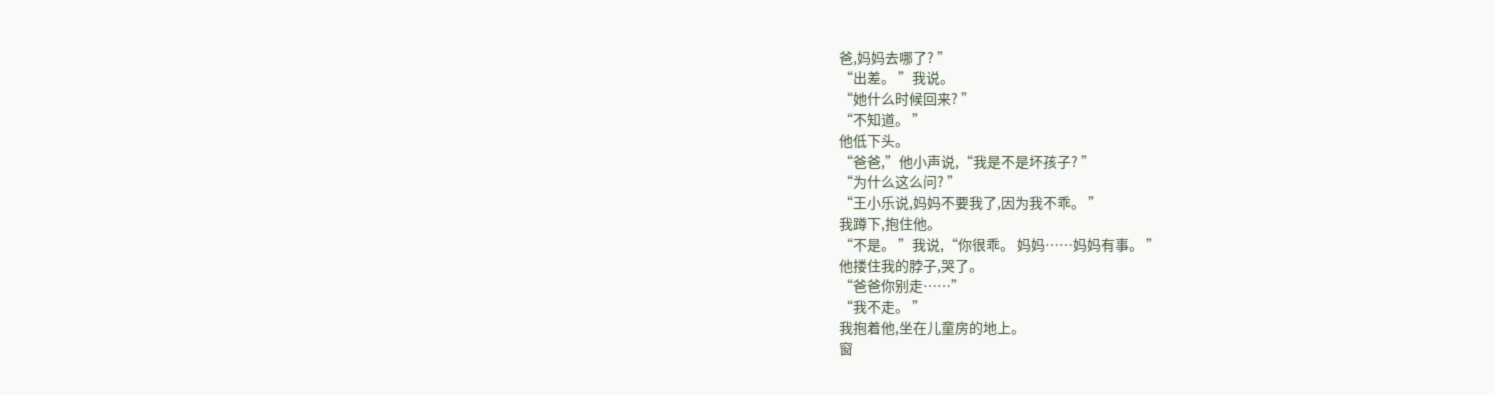爸,妈妈去哪了? ”
“出差。 ”我说。
“她什么时候回来? ”
“不知道。 ”
他低下头。
“爸爸,”他小声说,“我是不是坏孩子? ”
“为什么这么问? ”
“王小乐说,妈妈不要我了,因为我不乖。 ”
我蹲下,抱住他。
“不是。 ”我说,“你很乖。 妈妈……妈妈有事。 ”
他搂住我的脖子,哭了。
“爸爸你别走……”
“我不走。 ”
我抱着他,坐在儿童房的地上。
窗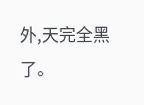外,天完全黑了。